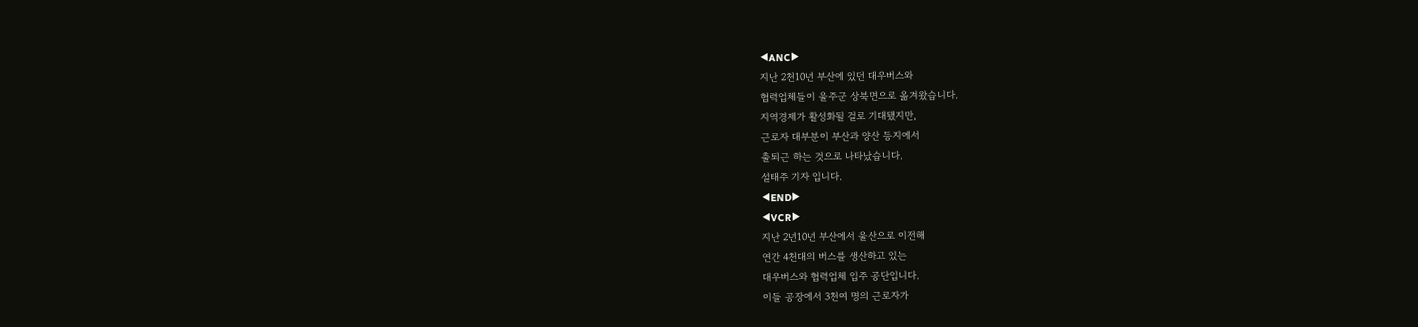◀ANC▶
지난 2천10년 부산에 있던 대우버스와
협력업체들이 울주군 상북면으로 옮겨왔습니다.
지역경제가 활성화될 걸로 기대됐지만,
근로자 대부분이 부산과 양산 등지에서
출퇴근 하는 것으로 나타났습니다.
설태주 기자 입니다.
◀END▶
◀VCR▶
지난 2년10년 부산에서 울산으로 이전해
연간 4천대의 버스를 생산하고 있는
대우버스와 협력업체 입주 공단입니다.
이들 공장에서 3천여 명의 근로자가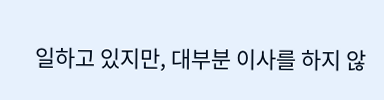일하고 있지만, 대부분 이사를 하지 않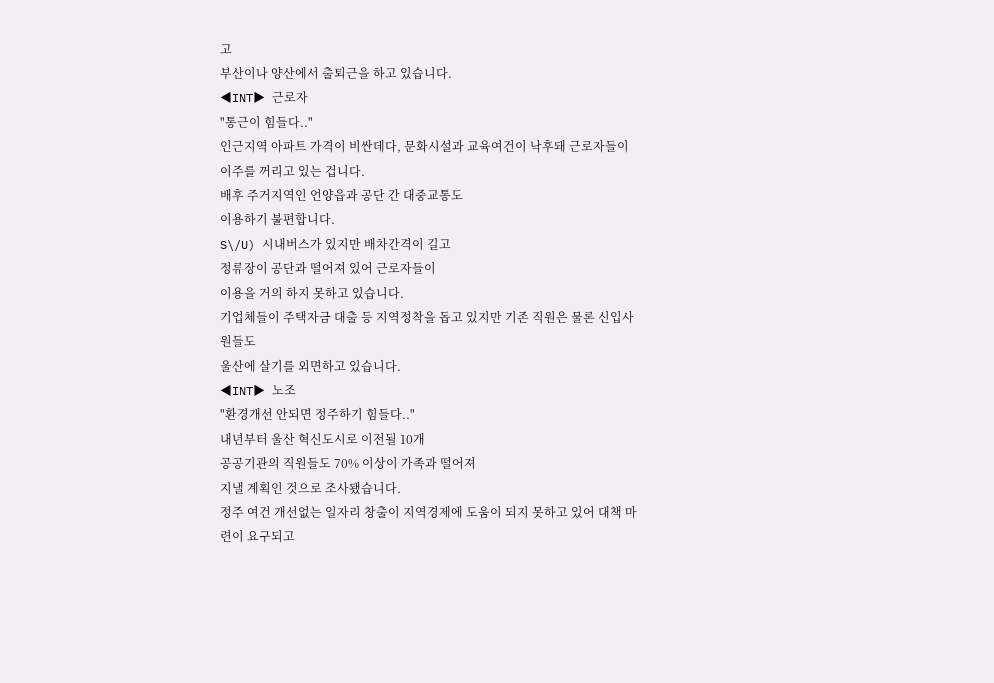고
부산이나 양산에서 출퇴근을 하고 있습니다.
◀INT▶ 근로자
"통근이 힘들다.."
인근지역 아파트 가격이 비싼데다, 문화시설과 교육여건이 낙후돼 근로자들이 이주를 꺼리고 있는 겁니다.
배후 주거지역인 언양읍과 공단 간 대중교통도
이용하기 불편합니다.
S\/U) 시내버스가 있지만 배차간격이 길고
정류장이 공단과 떨어져 있어 근로자들이
이용을 거의 하지 못하고 있습니다.
기업체들이 주택자금 대출 등 지역정착을 돕고 있지만 기존 직원은 물론 신입사원들도
울산에 살기를 외면하고 있습니다.
◀INT▶ 노조
"환경개선 안되면 정주하기 힘들다.."
내년부터 울산 혁신도시로 이전될 10개
공공기관의 직원들도 70% 이상이 가족과 떨어져
지낼 계획인 것으로 조사됐습니다.
정주 여건 개선없는 일자리 창출이 지역경제에 도움이 되지 못하고 있어 대책 마련이 요구되고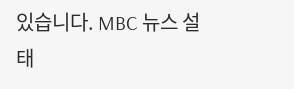있습니다. MBC 뉴스 설태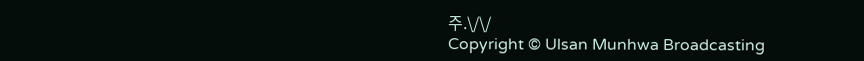주.\/\/
Copyright © Ulsan Munhwa Broadcasting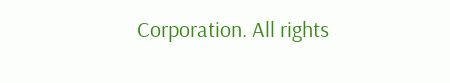Corporation. All rights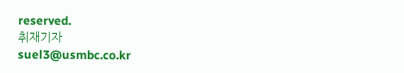reserved.
취재기자
suel3@usmbc.co.kr